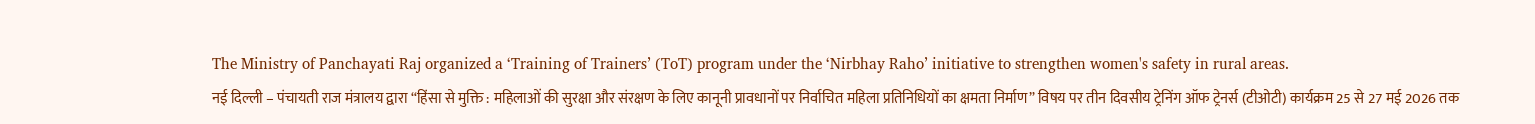The Ministry of Panchayati Raj organized a ‘Training of Trainers’ (ToT) program under the ‘Nirbhay Raho’ initiative to strengthen women's safety in rural areas.
नई दिल्ली – पंचायती राज मंत्रालय द्वारा “हिंसा से मुक्ति : महिलाओं की सुरक्षा और संरक्षण के लिए कानूनी प्रावधानों पर निर्वाचित महिला प्रतिनिधियों का क्षमता निर्माण” विषय पर तीन दिवसीय ट्रेनिंग ऑफ ट्रेनर्स (टीओटी) कार्यक्रम 25 से 27 मई 2026 तक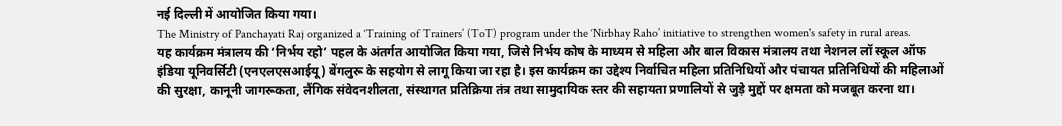नई दिल्ली में आयोजित किया गया।
The Ministry of Panchayati Raj organized a ‘Training of Trainers’ (ToT) program under the ‘Nirbhay Raho’ initiative to strengthen women's safety in rural areas.
यह कार्यक्रम मंत्रालय की ‘निर्भय रहो’ पहल के अंतर्गत आयोजित किया गया, जिसे निर्भय कोष के माध्यम से महिला और बाल विकास मंत्रालय तथा नेशनल लॉ स्‍कूल ऑफ इंडिया यूनिवर्सिटी (एनएलएसआईयू) बेंगलुरू के सहयोग से लागू किया जा रहा है। इस कार्यक्रम का उद्देश्य निर्वाचित महिला प्रतिनिधियों और पंचायत प्रतिनिधियों की महिलाओं की सुरक्षा, कानूनी जागरूकता, लैंगिक संवेदनशीलता, संस्थागत प्रतिक्रिया तंत्र तथा सामुदायिक स्तर की सहायता प्रणालियों से जुड़े मुद्दों पर क्षमता को मजबूत करना था।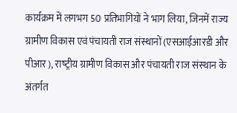कार्यक्रम में लगभग 50 प्रतिभागियों ने भाग लिया, जिनमें राज्य ग्रामीण विकास एवं पंचायती राज संस्थानों (एसआईआरडी और पीआर), राष्‍ट्रीय ग्रामीण विकास और पंचायती राज संस्‍थान के अंतर्गत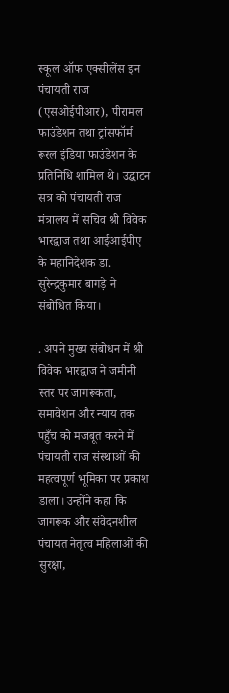स्कूल ऑफ एक्सीलेंस इन पंचायती राज (एसओईपीआर), पीरामल फाउंडेशन तथा ट्रांसफॉर्म रूरल इंडिया फाउंडेशन के प्रतिनिधि शामिल थे। उद्घाटन सत्र को पंचायती राज मंत्रालय में सचिव श्री विवेक भारद्वाज तथा आईआईपीए के महानिदेशक डा. सुरेन्‍द्रकुमार बागड़े ने संबोधित किया।

. अपने मुख्य संबोधन में श्री विवेक भारद्वाज ने जमीनी स्तर पर जागरूकता, समावेशन और न्याय तक पहुँच को मजबूत करने में पंचायती राज संस्थाओं की महत्वपूर्ण भूमिका पर प्रकाश डाला। उन्होंने कहा कि जागरूक और संवेदनशील पंचायत नेतृत्व महिलाओं की सुरक्षा,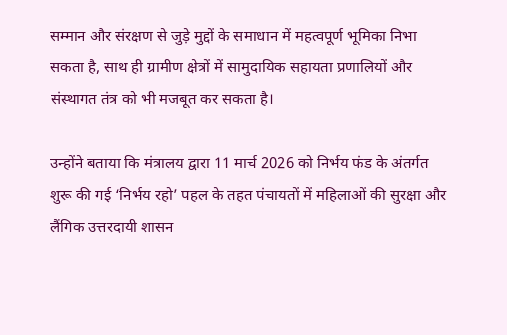सम्मान और संरक्षण से जुड़े मुद्दों के समाधान में महत्वपूर्ण भूमिका निभा सकता है, साथ ही ग्रामीण क्षेत्रों में सामुदायिक सहायता प्रणालियों और संस्थागत तंत्र को भी मजबूत कर सकता है।

उन्होंने बताया कि मंत्रालय द्वारा 11 मार्च 2026 को निर्भय फंड के अंतर्गत शुरू की गई ‘निर्भय रहो’ पहल के तहत पंचायतों में महिलाओं की सुरक्षा और लैंगिक उत्तरदायी शासन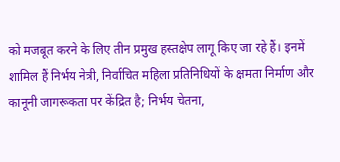को मजबूत करने के लिए तीन प्रमुख हस्तक्षेप लागू किए जा रहे हैं। इनमें शामिल हैं निर्भय नेत्री, निर्वाचित महिला प्रतिनिधियों के क्षमता निर्माण और कानूनी जागरूकता पर केंद्रित है; निर्भय चेतना,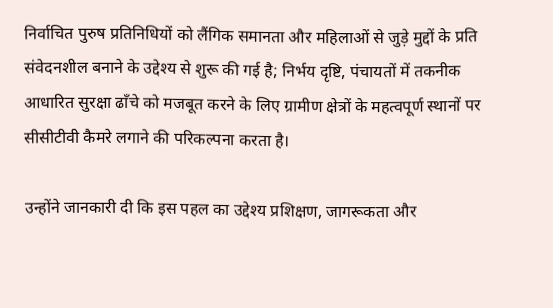निर्वाचित पुरुष प्रतिनिधियों को लैंगिक समानता और महिलाओं से जुड़े मुद्दों के प्रति संवेदनशील बनाने के उद्देश्य से शुरू की गई है; निर्भय दृष्टि, पंचायतों में तकनीक आधारित सुरक्षा ढाँचे को मजबूत करने के लिए ग्रामीण क्षेत्रों के महत्वपूर्ण स्थानों पर सीसीटीवी कैमरे लगाने की परिकल्पना करता है।

उन्होंने जानकारी दी कि इस पहल का उद्देश्य प्रशिक्षण, जागरूकता और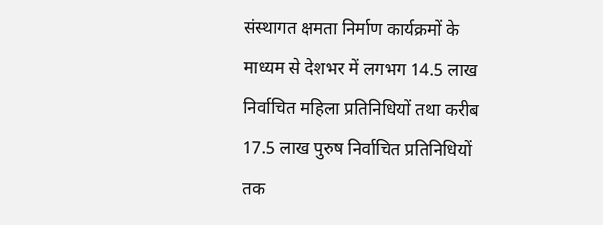संस्थागत क्षमता निर्माण कार्यक्रमों के माध्यम से देशभर में लगभग 14.5 लाख निर्वाचित महिला प्रतिनिधियों तथा करीब 17.5 लाख पुरुष निर्वाचित प्रतिनिधियों तक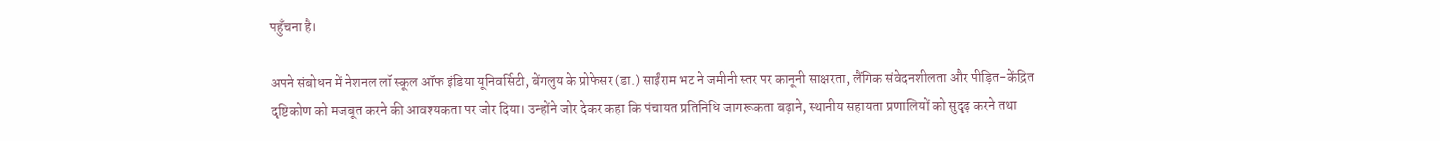पहुँचना है।

अपने संबोधन में नेशनल लॉ स्‍कूल ऑफ इंडिया यूनिवर्सिटी, बेंगलुय के प्रोफेसर (डा.) साईंराम भट ने जमीनी स्तर पर कानूनी साक्षरता, लैंगिक संवेदनशीलता और पीड़ित-केंद्रित दृष्टिकोण को मजबूत करने की आवश्यकता पर जोर दिया। उन्होंने जोर देकर कहा कि पंचायत प्रतिनिधि जागरूकता बढ़ाने, स्थानीय सहायता प्रणालियों को सुदृढ़ करने तथा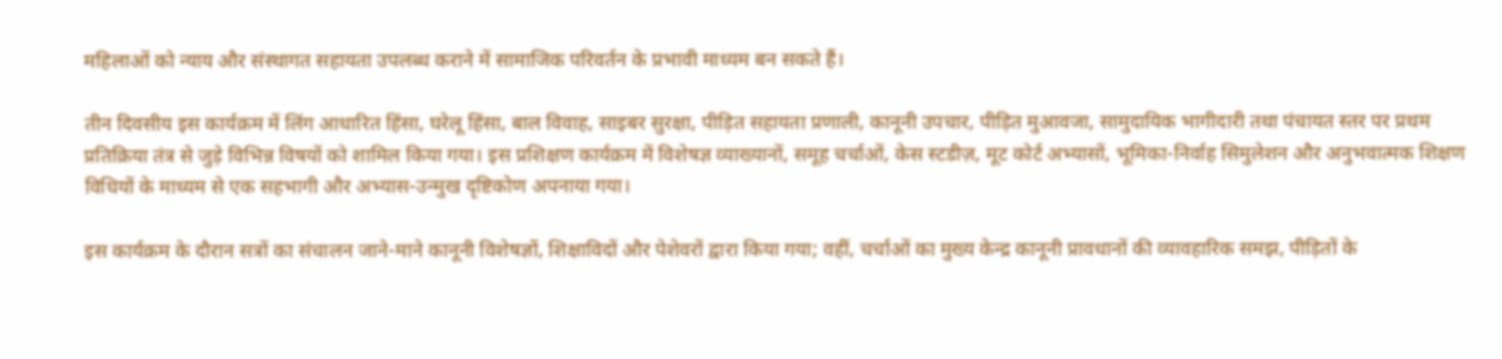महिलाओं को न्याय और संस्थागत सहायता उपलब्ध कराने में सामाजिक परिवर्तन के प्रभावी माध्यम बन सकते हैं।

तीन दिवसीय इस कार्यक्रम में लिंग आधारित हिंसा, घरेलू हिंसा, बाल विवाह, साइबर सुरक्षा, पीड़ित सहायता प्रणाली, कानूनी उपचार, पीड़ित मुआवजा, सामुदायिक भागीदारी तथा पंचायत स्तर पर प्रथम प्रतिक्रिया तंत्र से जुड़े विभिन्न विषयों को शामिल किया गया। इस प्रशिक्षण कार्यक्रम में विशेषज्ञ व्याख्यानों, समूह चर्चाओं, केस स्टडीज़, मूट कोर्ट अभ्यासों, भूमिका-निर्वाह सिमुलेशन और अनुभवात्मक शिक्षण विधियों के माध्यम से एक सहभागी और अभ्यास-उन्मुख दृष्टिकोण अपनाया गया।

इस कार्यक्रम के दौरान सत्रों का संचालन जाने-माने कानूनी विशेषज्ञों, शिक्षाविदों और पेशेवरों द्वारा किया गया; वहीं, चर्चाओं का मुख्य केन्‍द्र कानूनी प्रावधानों की व्यावहारिक समझ, पीड़ितों के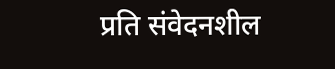प्रति संवेदनशील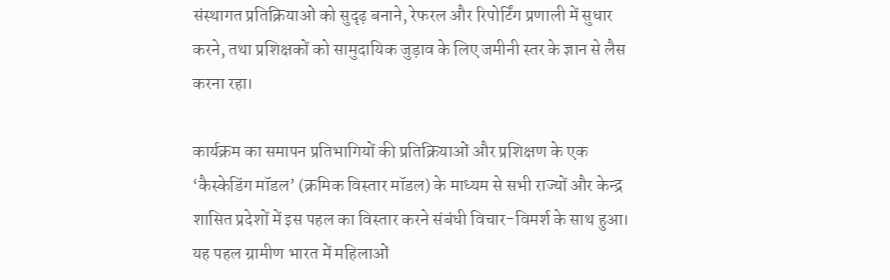संस्थागत प्रतिक्रियाओं को सुदृढ़ बनाने, रेफरल और रिपोर्टिंग प्रणाली में सुधार करने, तथा प्रशिक्षकों को सामुदायिक जुड़ाव के लिए जमीनी स्तर के ज्ञान से लैस करना रहा।

कार्यक्रम का समापन प्रतिभागियों की प्रतिक्रियाओं और प्रशिक्षण के एक ‘कैस्केडिंग मॉडल’ (क्रमिक विस्तार मॉडल) के माध्यम से सभी राज्यों और केन्‍द्र शासित प्रदेशों में इस पहल का विस्तार करने संबंधी विचार-विमर्श के साथ हुआ। यह पहल ग्रामीण भारत में महिलाओं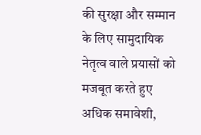की सुरक्षा और सम्मान के लिए सामुदायिक नेतृत्व वाले प्रयासों को मजबूत करते हुए अधिक समावेशी,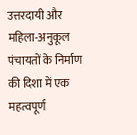उत्तरदायी और महिला-अनुकूल पंचायतों के निर्माण की दिशा में एक महत्वपूर्ण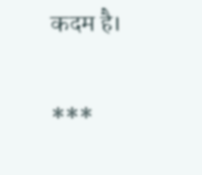कदम है।

***